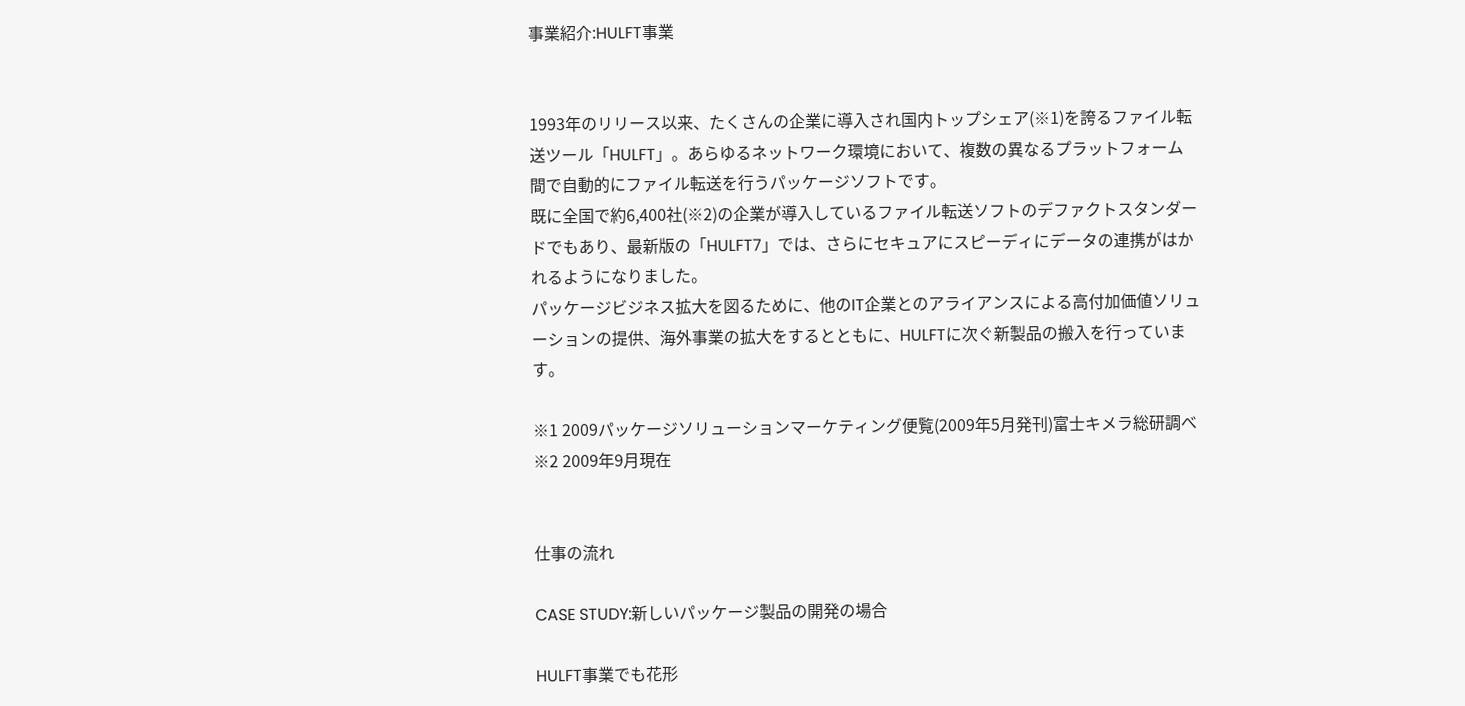事業紹介:HULFT事業


1993年のリリース以来、たくさんの企業に導入され国内トップシェア(※1)を誇るファイル転送ツール「HULFT」。あらゆるネットワーク環境において、複数の異なるプラットフォーム間で自動的にファイル転送を行うパッケージソフトです。
既に全国で約6,400社(※2)の企業が導入しているファイル転送ソフトのデファクトスタンダードでもあり、最新版の「HULFT7」では、さらにセキュアにスピーディにデータの連携がはかれるようになりました。
パッケージビジネス拡大を図るために、他のIT企業とのアライアンスによる高付加価値ソリューションの提供、海外事業の拡大をするとともに、HULFTに次ぐ新製品の搬入を行っています。

※1 2009パッケージソリューションマーケティング便覧(2009年5月発刊)富士キメラ総研調べ
※2 2009年9月現在


仕事の流れ

CASE STUDY:新しいパッケージ製品の開発の場合

HULFT事業でも花形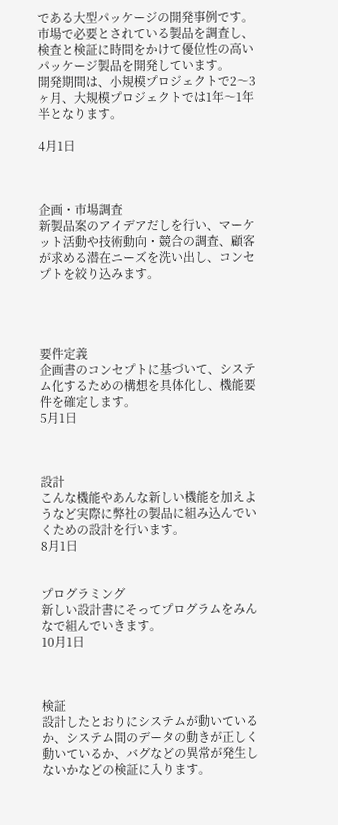である大型パッケージの開発事例です。市場で必要とされている製品を調査し、検査と検証に時間をかけて優位性の高いパッケージ製品を開発しています。
開発期間は、小規模プロジェクトで2〜3ヶ月、大規模プロジェクトでは1年〜1年半となります。

4月1日



企画・市場調査
新製品案のアイデアだしを行い、マーケット活動や技術動向・競合の調査、顧客が求める潜在ニーズを洗い出し、コンセプトを絞り込みます。




要件定義
企画書のコンセプトに基づいて、システム化するための構想を具体化し、機能要件を確定します。
5月1日



設計
こんな機能やあんな新しい機能を加えようなど実際に弊社の製品に組み込んでいくための設計を行います。
8月1日


プログラミング
新しい設計書にそってプログラムをみんなで組んでいきます。
10月1日



検証
設計したとおりにシステムが動いているか、システム間のデータの動きが正しく動いているか、バグなどの異常が発生しないかなどの検証に入ります。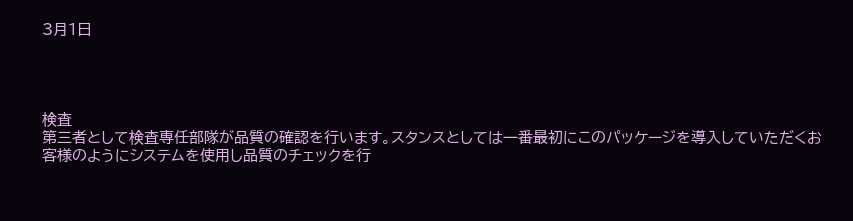3月1日




検査
第三者として検査専任部隊が品質の確認を行います。スタンスとしては一番最初にこのパッケージを導入していただくお客様のようにシステムを使用し品質のチェックを行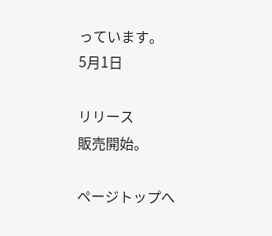っています。
5月1日

リリース
販売開始。

ページトップへ